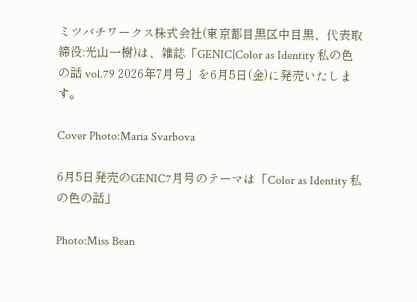ミツバチワークス株式会社(東京都目黒区中目黒、代表取締役:光山一樹)は、雑誌「GENIC|Color as Identity 私の色の話 vol.79 2026年7月号」を6月5日(金)に発売いたします。

Cover Photo:Maria Svarbova

6月5日発売のGENIC7月号のテーマは「Color as Identity 私の色の話」

Photo:Miss Bean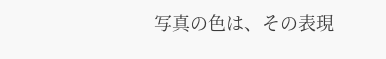写真の色は、その表現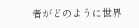者がどのように世界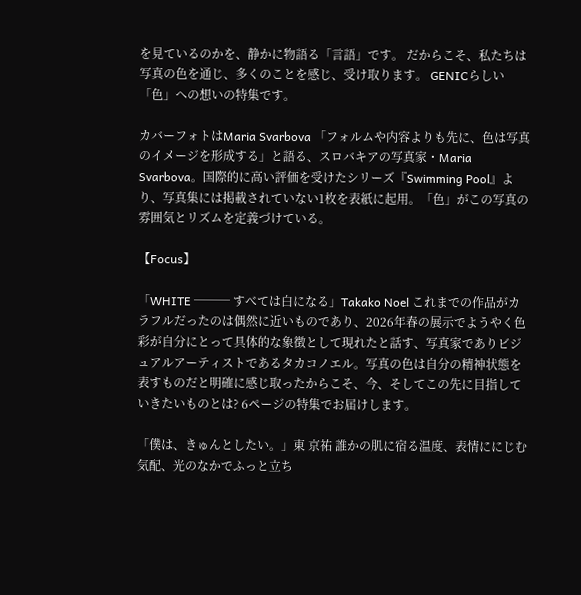を見ているのかを、静かに物語る「言語」です。 だからこそ、私たちは写真の色を通じ、多くのことを感じ、受け取ります。 GENICらしい「色」への想いの特集です。

カバーフォトはMaria Svarbova 「フォルムや内容よりも先に、色は写真のイメージを形成する」と語る、スロバキアの写真家・Maria Svarbova。国際的に高い評価を受けたシリーズ『Swimming Pool』より、写真集には掲載されていない1枚を表紙に起用。「色」がこの写真の雰囲気とリズムを定義づけている。

【Focus】

「WHITE ─── すべては白になる」Takako Noel これまでの作品がカラフルだったのは偶然に近いものであり、2026年春の展示でようやく色彩が自分にとって具体的な象徴として現れたと話す、写真家でありビジュアルアーティストであるタカコノエル。写真の色は自分の精神状態を表すものだと明確に感じ取ったからこそ、今、そしてこの先に目指していきたいものとは? 6ページの特集でお届けします。

「僕は、きゅんとしたい。」東 京祐 誰かの肌に宿る温度、表情ににじむ気配、光のなかでふっと立ち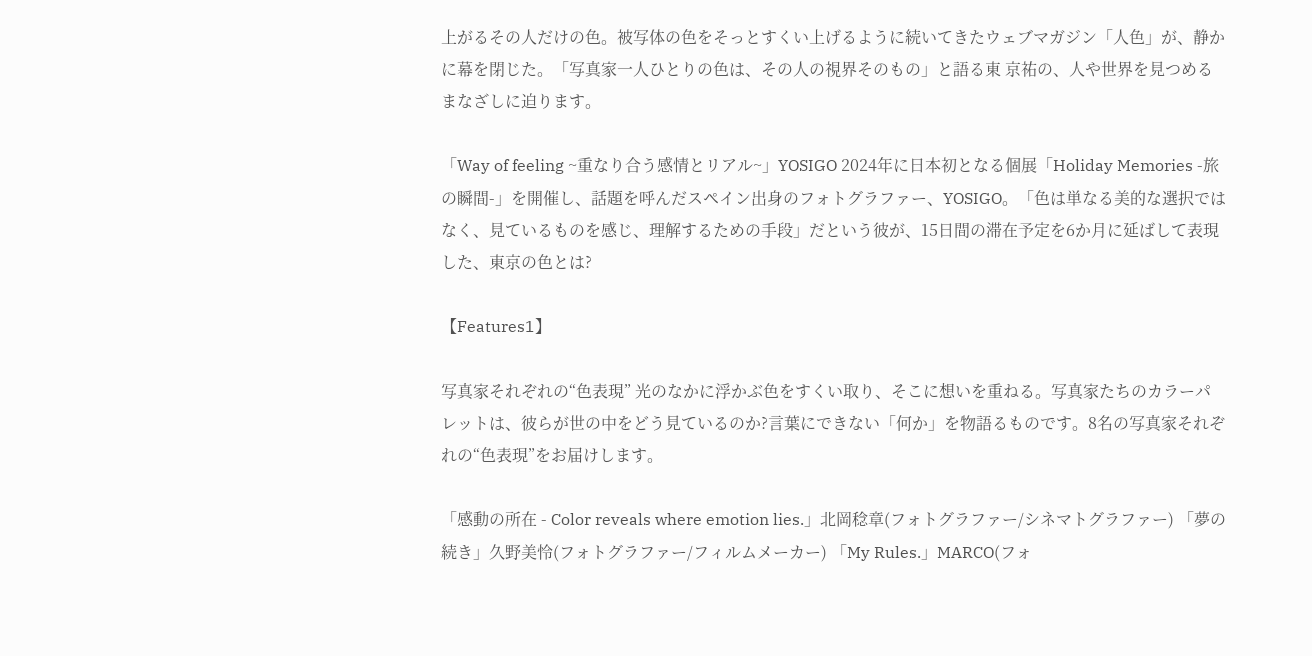上がるその人だけの色。被写体の色をそっとすくい上げるように続いてきたウェブマガジン「人色」が、静かに幕を閉じた。「写真家一人ひとりの色は、その人の視界そのもの」と語る東 京祐の、人や世界を見つめるまなざしに迫ります。

「Way of feeling ~重なり合う感情とリアル~」YOSIGO 2024年に日本初となる個展「Holiday Memories -旅の瞬間-」を開催し、話題を呼んだスペイン出身のフォトグラファー、YOSIGO。「色は単なる美的な選択ではなく、見ているものを感じ、理解するための手段」だという彼が、15日間の滞在予定を6か月に延ばして表現した、東京の色とは?

【Features1】

写真家それぞれの“色表現” 光のなかに浮かぶ色をすくい取り、そこに想いを重ねる。写真家たちのカラーパレットは、彼らが世の中をどう見ているのか?言葉にできない「何か」を物語るものです。8名の写真家それぞれの“色表現”をお届けします。

「感動の所在 - Color reveals where emotion lies.」北岡稔章(フォトグラファー/シネマトグラファー) 「夢の続き」久野美怜(フォトグラファー/フィルムメーカー) 「My Rules.」MARCO(フォ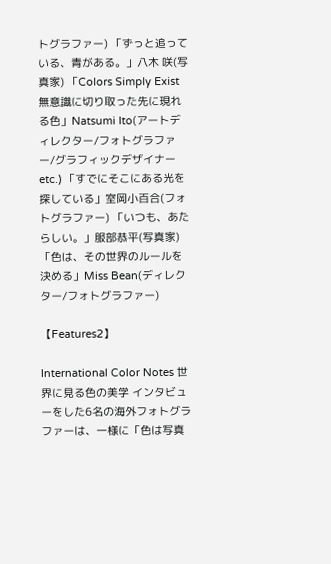トグラファー) 「ずっと追っている、青がある。」八木 咲(写真家) 「Colors Simply Exist 無意識に切り取った先に現れる色」Natsumi Ito(アートディレクター/フォトグラファー/グラフィックデザイナーetc.) 「すでにそこにある光を探している」室岡小百合(フォトグラファー) 「いつも、あたらしい。」服部恭平(写真家) 「色は、その世界のルールを決める」Miss Bean(ディレクター/フォトグラファー)

【Features2】

International Color Notes 世界に見る色の美学 インタビューをした6名の海外フォトグラファーは、一様に「色は写真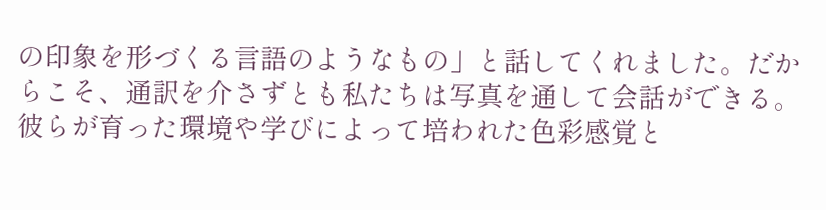の印象を形づくる言語のようなもの」と話してくれました。だからこそ、通訳を介さずとも私たちは写真を通して会話ができる。彼らが育った環境や学びによって培われた色彩感覚と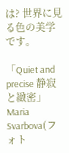は? 世界に見る色の美学です。

「Quiet and precise 静寂と緻密」Maria Svarbova(フォト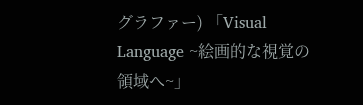グラファー) 「Visual Language ~絵画的な視覚の領域へ~」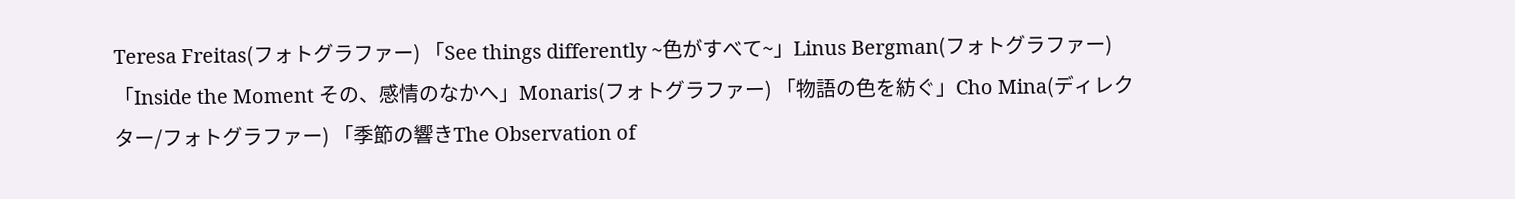Teresa Freitas(フォトグラファー) 「See things differently ~色がすべて~」Linus Bergman(フォトグラファー) 「Inside the Moment その、感情のなかへ」Monaris(フォトグラファー) 「物語の色を紡ぐ」Cho Mina(ディレクター/フォトグラファー) 「季節の響きThe Observation of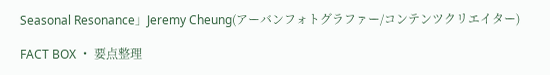Seasonal Resonance」Jeremy Cheung(アーバンフォトグラファー/コンテンツクリエイター)

FACT BOX ・ 要点整理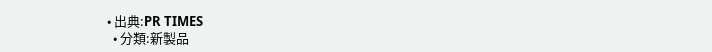• 出典:PR TIMES
  • 分類:新製品